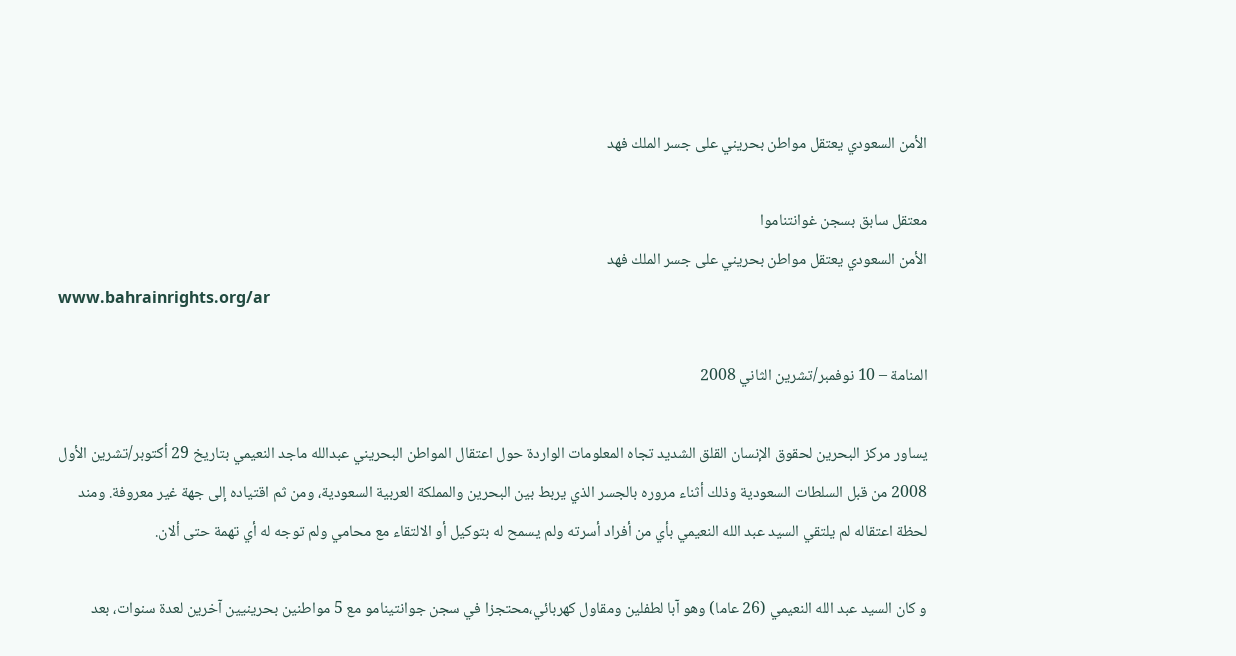الأمن السعودي يعتقل مواطن بحريني على جسر الملك فهد

معتقل سابق بسجن غوانتناموا
الأمن السعودي يعتقل مواطن بحريني على جسر الملك فهد
www.bahrainrights.org/ar

المنامة – 10 نوفمبر/تشرين الثاني 2008

يساور مركز البحرين لحقوق الإنسان القلق الشديد تجاه المعلومات الواردة حول اعتقال المواطن البحريني عبدالله ماجد النعيمي بتاريخ 29 أكتوبر/تشرين الأول 2008 من قبل السلطات السعودية وذلك أثناء مروره بالجسر الذي يربط بين البحرين والمملكة العربية السعودية، ومن ثم اقتياده إلى جهة غير معروفة. ومند لحظة اعتقاله لم يلتقي السيد عبد الله النعيمي بأي من أفراد أسرته ولم يسمح له بتوكيل أو الالتقاء مع محامي ولم توجه له أي تهمة حتى ألان.

و كان السيد عبد الله النعيمي (26 عاما) وهو آبا لطفلين ومقاول كهربائي،محتجزا في سجن جوانتينامو مع 5 مواطنين بحرينيين آخرين لعدة سنوات، بعد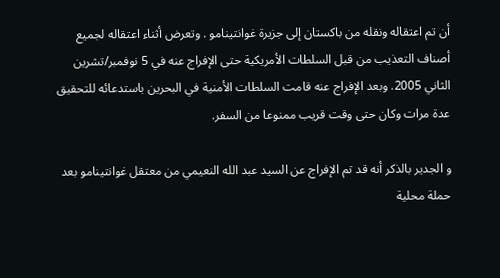أن تم اعتقاله ونقله من باكستان إلى جزيرة غوانتينامو . وتعرض أثناء اعتقاله لجميع أصناف التعذيب من قبل السلطات الأمريكية حتى الإفراج عنه في 5 نوفمبر/تشرين الثاني 2005. وبعد الإفراج عنه قامت السلطات الأمنية في البحرين باستدعائه للتحقيق عدة مرات وكان حتى وقت قريب ممنوعا من السفر.

و الجدير بالذكر أنه قد تم الإفراج عن السيد عبد الله النعيمي من معتقل غوانتينامو بعد حملة محلية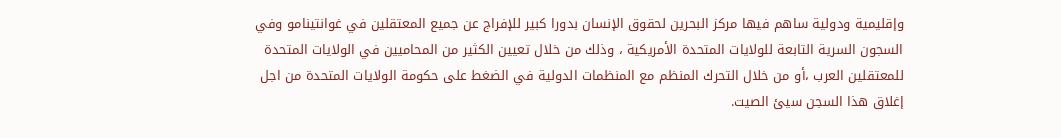وإقليمية ودولية ساهم فيها مركز البحرين لحقوق الإنسان بدورا كبير للإفراج عن جميع المعتقلين في غوانتينامو وفي السجون السرية التابعة للولايات المتحدة الأمريكية ، وذلك من خلال تعيين الكثير من المحاميين في الولايات المتحدة للمعتقلين العرب ،أو من خلال التحرك المنظم مع المنظمات الدولية في الضغط على حكومة الولايات المتحدة من اجل إغلاق هذا السجن سيئ الصيت.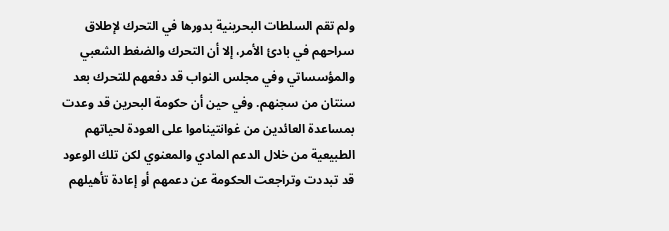ولم تقم السلطات البحرينية بدورها في التحرك لإطلاق سراحهم في بادئ الأمر، إلا أن التحرك والضغط الشعبي والمؤسساتي وفي مجلس النواب قد دفعهم للتحرك بعد سنتان من سجنهم. وفي حين أن حكومة البحرين قد وعدت بمساعدة العائدين من غوانتيناموا على العودة لحياتهم الطبيعية من خلال الدعم المادي والمعنوي لكن تلك الوعود قد تبددت وتراجعت الحكومة عن دعمهم أو إعادة تأهيلهم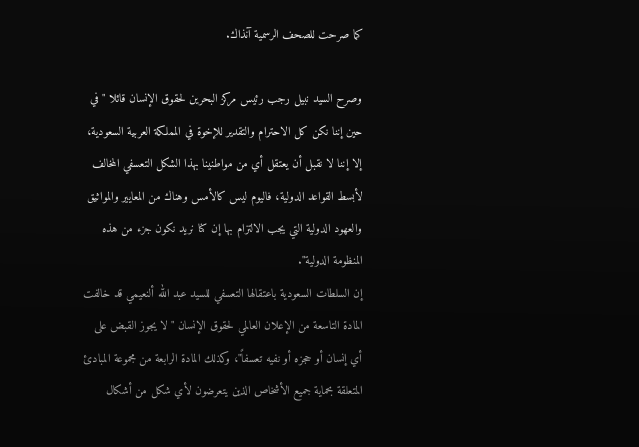كما صرحت للصحف الرسمية آنذاك.

وصرح السيد نبيل رجب رئيس مركز البحرين لحقوق الإنسان قائلا " في حين إننا نكن كل الاحترام والتقدير للإخوة في المملكة العربية السعودية، إلا إننا لا نقبل أن يعتقل أي من مواطنينا بهذا الشكل التعسفي المخالف لأبسط القواعد الدولية، فاليوم ليس كالأمس وهناك من المعايير والمواثيق والعهود الدولية التي يجب الالتزام بها إن كنا نريد نكون جزء من هذه المنظومة الدولية".
إن السلطات السعودية باعتقالها التعسفي للسيد عبد الله ألنعيمي قد خالفت المادة التاسعة من الإعلان العالمي لحقوق الإنسان "لا يجوز القبض على أي إنسان أو حجزه أو نفيه تعسفاً"، وكذلك المادة الرابعة من مجموعة المبادئ المتعلقة بحماية جميع الأشخاص الذين يتعرضون لأي شكل من أشكال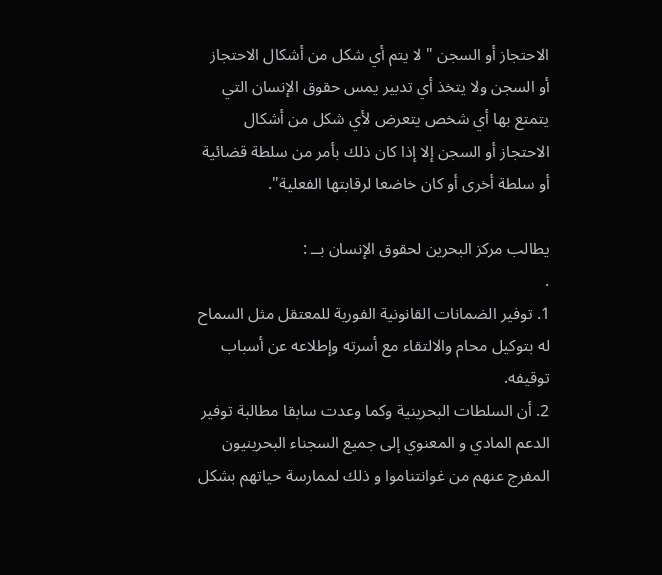الاحتجاز أو السجن " لا يتم أي شكل من أشكال الاحتجاز أو السجن ولا يتخذ أي تدبير يمس حقوق الإنسان التي يتمتع بها أي شخص يتعرض لأي شكل من أشكال الاحتجاز أو السجن إلا إذا كان ذلك بأمر من سلطة قضائية أو سلطة أخرى أو كان خاضعا لرقابتها الفعلية".

يطالب مركز البحرين لحقوق الإنسان بــ :
.
1. توفير الضمانات القانونية الفورية للمعتقل مثل السماح له بتوكيل محام والالتقاء مع أسرته وإطلاعه عن أسباب توقيفه.
2. أن السلطات البحرينية وكما وعدت سابقا مطالبة توفير الدعم المادي و المعنوي إلى جميع السجناء البحرينيون المفرج عنهم من غوانتناموا و ذلك لممارسة حياتهم بشكل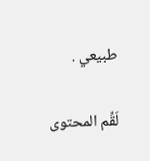طبيعي .

لَقِّم المحتوى